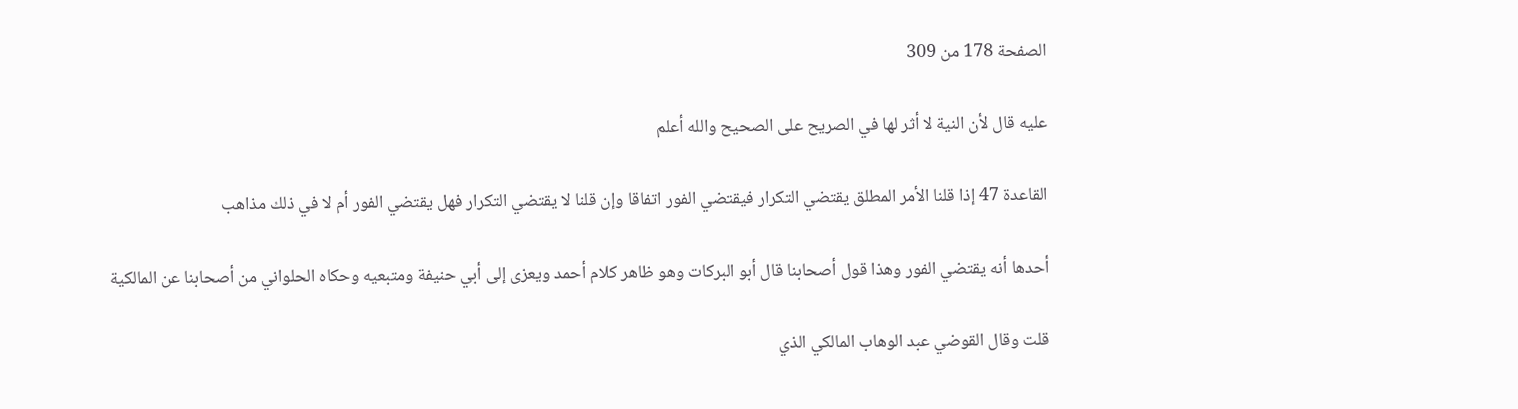الصفحة 178 من 309

عليه قال لأن النية لا أثر لها في الصريح على الصحيح والله أعلم

القاعدة 47 إذا قلنا الأمر المطلق يقتضي التكرار فيقتضي الفور اتفاقا وإن قلنا لا يقتضي التكرار فهل يقتضي الفور أم لا في ذلك مذاهب

أحدها أنه يقتضي الفور وهذا قول أصحابنا قال أبو البركات وهو ظاهر كلام أحمد ويعزى إلى أبي حنيفة ومتبعيه وحكاه الحلواني من أصحابنا عن المالكية

قلت وقال القوضي عبد الوهاب المالكي الذي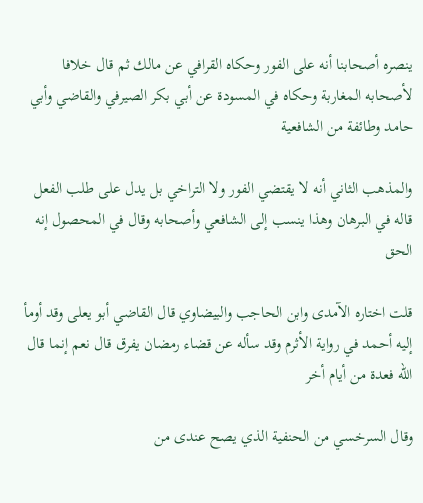ينصره أصحابنا أنه على الفور وحكاه القرافي عن مالك ثم قال خلافا لأصحابه المغاربة وحكاه في المسودة عن أبي بكر الصيرفي والقاضي وأبي حامد وطائفة من الشافعية

والمذهب الثاني أنه لا يقتضي الفور ولا التراخي بل يدل على طلب الفعل قاله في البرهان وهذا ينسب إلى الشافعي وأصحابه وقال في المحصول إنه الحق

قلت اختاره الآمدى وابن الحاجب والبيضاوي قال القاضي أبو يعلى وقد أومأ إليه أحمد في رواية الأثرم وقد سأله عن قضاء رمضان يفرق قال نعم إنما قال الله فعدة من أيام أخر

وقال السرخسي من الحنفية الذي يصح عندى من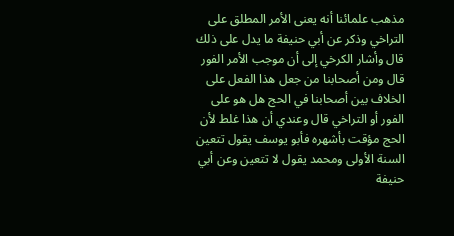مذهب علمائنا أنه يعنى الأمر المطلق على التراخي وذكر عن أبي حنيفة ما يدل على ذلك قال وأشار الكرخي إلى أن موجب الأمر الفور قال ومن أصحابنا من جعل هذا الفعل على الخلاف بين أصحابنا في الحج هل هو على الفور أو التراخي قال وعندي أن هذا غلط لأن الحج مؤقت بأشهره فأبو يوسف يقول تتعين السنة الأولى ومحمد يقول لا تتعين وعن أبي حنيفة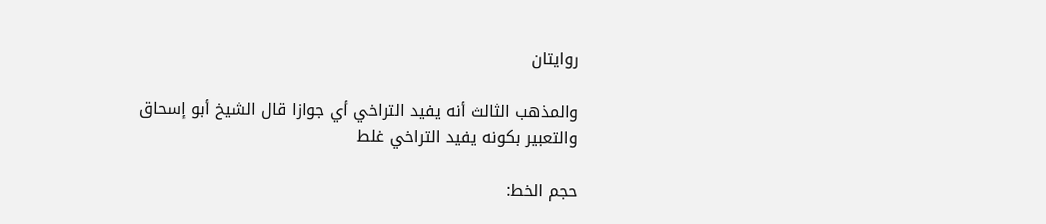روايتان

والمذهب الثالث أنه يفيد التراخي أي جوازا قال الشيخ أبو إسحاق والتعبير بكونه يفيد التراخي غلط

حجم الخط: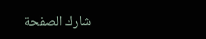شارك الصفحة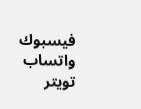فيسبوك واتساب تويتر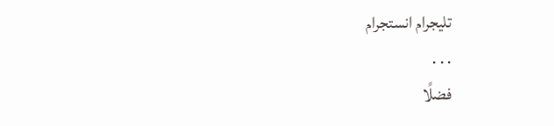تليجرام انستجرام
. . .
فضلًا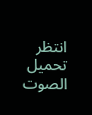انتظر تحميل الصوت